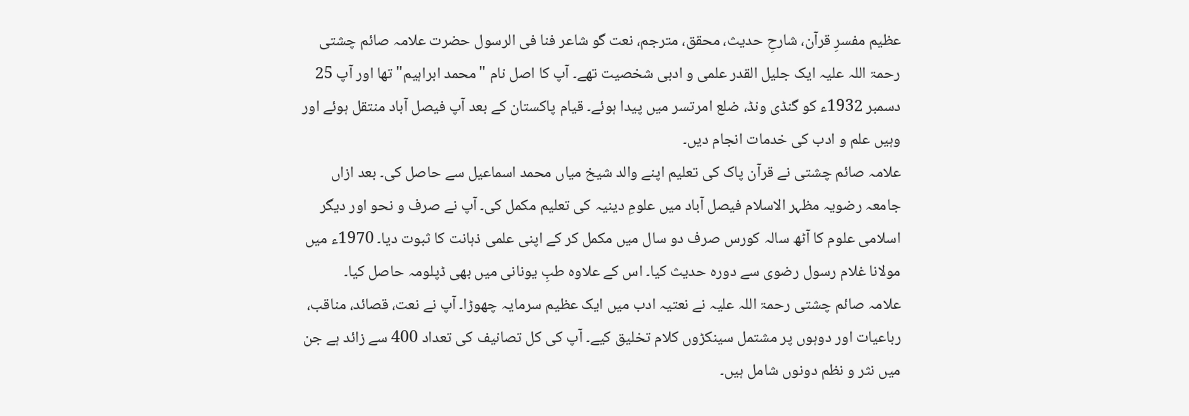عظیم مفسرِ قرآن، شارحِ حدیث، محقق، مترجم، نعت گو شاعر فنا فی الرسول حضرت علامہ صائم چشتی رحمۃ اللہ علیہ ایک جلیل القدر علمی و ادبی شخصیت تھے۔ آپ کا اصل نام "محمد ابراہیم" تھا اور آپ 25 دسمبر 1932ء کو گنڈی ونڈ، ضلع امرتسر میں پیدا ہوئے۔ قیام پاکستان کے بعد آپ فیصل آباد منتقل ہوئے اور وہیں علم و ادب کی خدمات انجام دیں۔
علامہ صائم چشتی نے قرآن پاک کی تعلیم اپنے والد شیخ میاں محمد اسماعیل سے حاصل کی۔ بعد ازاں جامعہ رضویہ مظہر الاسلام فیصل آباد میں علومِ دینیہ کی تعلیم مکمل کی۔ آپ نے صرف و نحو اور دیگر اسلامی علوم کا آٹھ سالہ کورس صرف دو سال میں مکمل کر کے اپنی علمی ذہانت کا ثبوت دیا۔ 1970ء میں مولانا غلام رسول رضوی سے دورہ حدیث کیا۔ اس کے علاوہ طبِ یونانی میں بھی ڈپلومہ حاصل کیا۔
علامہ صائم چشتی رحمۃ اللہ علیہ نے نعتیہ ادب میں ایک عظیم سرمایہ چھوڑا۔ آپ نے نعت، قصائد، مناقب، رباعیات اور دوہوں پر مشتمل سینکڑوں کلام تخلیق کیے۔ آپ کی کل تصانیف کی تعداد 400 سے زائد ہے جن میں نثر و نظم دونوں شامل ہیں۔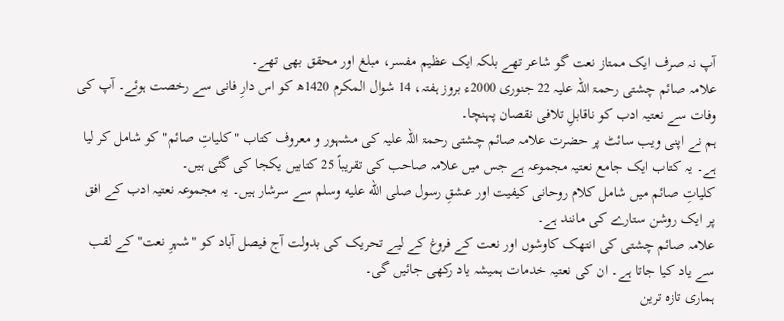آپ نہ صرف ایک ممتاز نعت گو شاعر تھے بلکہ ایک عظیم مفسر، مبلغ اور محقق بھی تھے۔
علامہ صائم چشتی رحمۃ اللہ علیہ 22 جنوری 2000ء بروز ہفتہ، 14 شوال المکرم 1420ھ کو اس دارِ فانی سے رخصت ہوئے۔ آپ کی وفات سے نعتیہ ادب کو ناقابلِ تلافی نقصان پہنچا۔
ہم نے اپنی ویب سائٹ پر حضرت علامہ صائم چشتی رحمۃ اللہ علیہ کی مشہور و معروف کتاب "کلیاتِ صائم" کو شامل کر لیا ہے۔ یہ کتاب ایک جامع نعتیہ مجموعہ ہے جس میں علامہ صاحب کی تقریباً 25 کتابیں یکجا کی گئی ہیں۔
کلیاتِ صائم میں شامل کلام روحانی کیفیت اور عشقِ رسول صلى الله عليه وسلم سے سرشار ہیں۔ یہ مجموعہ نعتیہ ادب کے افق پر ایک روشن ستارے کی مانند ہے۔
علامہ صائم چشتی کی انتھک کاوشوں اور نعت کے فروغ کے لیے تحریک کی بدولت آج فیصل آباد کو "شہرِ نعت" کے لقب سے یاد کیا جاتا ہے۔ ان کی نعتیہ خدمات ہمیشہ یاد رکھی جائیں گی۔
ہماری تازہ ترین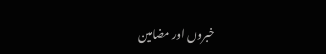خبروں اور مضامین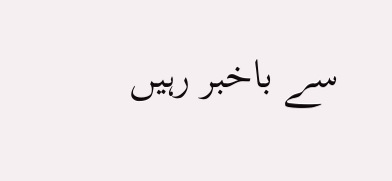سے باخبر رہیں